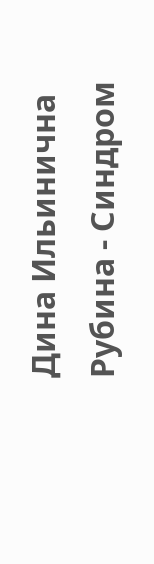Дина Ильинична Рубина - Синдром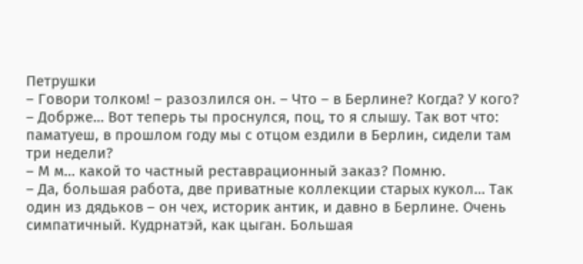Петрушки
– Говори толком! – разозлился он. – Что – в Берлине? Когда? У кого?
– Добрже… Вот теперь ты проснулся, поц, то я слышу. Так вот что: паматуеш, в прошлом году мы с отцом ездили в Берлин, сидели там три недели?
– М м… какой то частный реставрационный заказ? Помню.
– Да, большая работа, две приватные коллекции старых кукол… Так один из дядьков – он чех, историк антик, и давно в Берлине. Очень симпатичный. Кудрнатэй, как цыган. Большая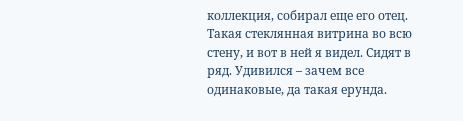коллекция, собирал еще его отец. Такая стеклянная витрина во всю стену, и вот в ней я видел. Сидят в ряд. Удивился – зачем все одинаковые, да такая ерунда.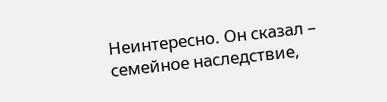Неинтересно. Он сказал – семейное наследствие,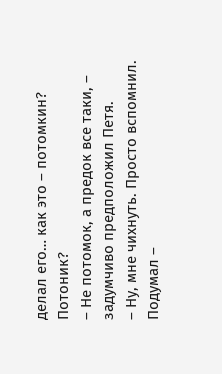делал его… как это – потомкин? Потоник?
– Не потомок, а предок все таки, – задумчиво предположил Петя.
– Ну, мне чихнуть. Просто вспомнил. Подумал –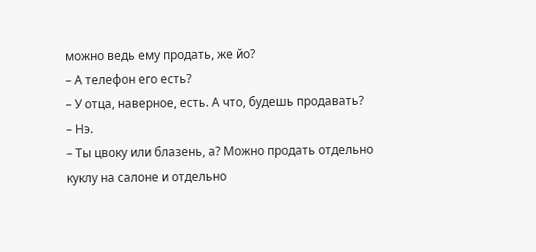можно ведь ему продать, же йо?
– А телефон его есть?
– У отца, наверное, есть. А что, будешь продавать?
– Нэ.
– Ты цвоку или блазень, а? Можно продать отдельно куклу на салоне и отдельно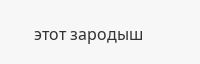этот зародыш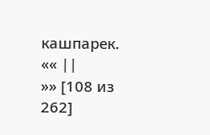кашпарек.
«« ||
»» [108 из
262]